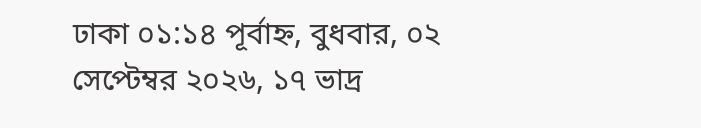ঢাকা ০১:১৪ পূর্বাহ্ন, বুধবার, ০২ সেপ্টেম্বর ২০২৬, ১৭ ভাদ্র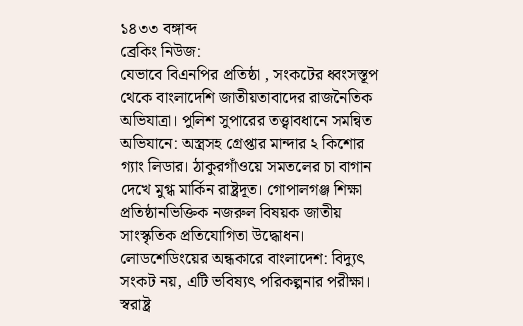১৪৩৩ বঙ্গাব্দ
ব্রেকিং নিউজ:
যেভাবে বিএনপির প্রতিষ্ঠা , সংকটের ধ্বংসস্তূপ থেকে বাংলাদেশি জাতীয়তাবাদের রাজনৈতিক অভিযাত্রা। পুলিশ সুপারের তত্ত্বাবধানে সমন্বিত অভিযানে: অস্ত্রসহ গ্রেপ্তার মান্দার ২ কিশোর গ্যাং লিডার। ঠাকুরগাঁওয়ে সমতলের চা বাগান দেখে মুগ্ধ মার্কিন রাষ্ট্রদূত। গোপালগঞ্জ শিক্ষা প্রতিষ্ঠানভিক্তিক নজরুল বিষয়ক জাতীয় সাংস্কৃতিক প্রতিযোগিতা উদ্ধোধন। লোডশেডিংয়ের অন্ধকারে বাংলাদেশ: বিদ্যুৎ সংকট নয়, এটি ভবিষ্যৎ পরিকল্পনার পরীক্ষা। স্বরাষ্ট্র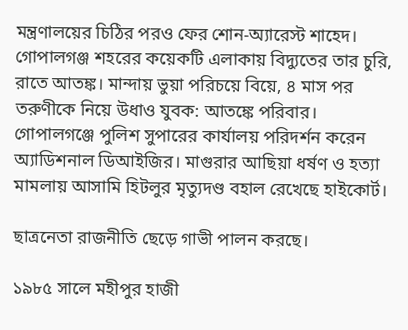মন্ত্রণালয়ের চিঠির পরও ফের শোন-অ্যারেস্ট শাহেদ। গোপালগঞ্জ শহরের কয়েকটি এলাকায় বিদ্যুতের তার চুরি, রাতে আতঙ্ক। মান্দায় ভুয়া পরিচয়ে বিয়ে, ৪ মাস পর তরুণীকে নিয়ে উধাও যুবক: আতঙ্কে পরিবার। গোপালগঞ্জে পুলিশ সুপারের কার্যালয় পরিদর্শন করেন অ্যাডিশনাল ডিআইজির। মাগুরার আছিয়া ধর্ষণ ও হত্যা মামলায় আসামি হিটলুর মৃত্যুদণ্ড বহাল রেখেছে হাইকোর্ট।

ছাত্রনেতা রাজনীতি ছেড়ে গাভী পালন করছে।

১৯৮৫ সালে মহীপুর হাজী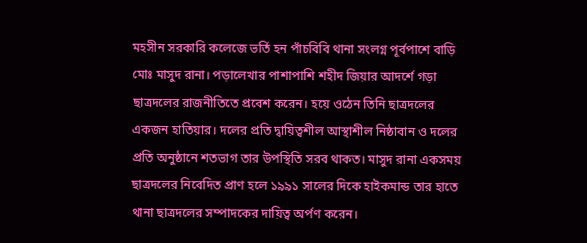মহসীন সরকারি কলেজে ভর্তি হন পাঁচবিবি থানা সংলগ্ন পূর্বপাশে বাড়ি মোঃ মাসুদ রানা। পড়ালেখার পাশাপাশি শহীদ জিয়ার আদর্শে গড়া ছাত্রদলের রাজনীতিতে প্রবেশ করেন। হয়ে ওঠেন তিনি ছাত্রদলের একজন হাতিয়ার। দলের প্রতি দ্বায়িত্বশীল আস্থাশীল নিষ্ঠাবান ও দলের প্রতি অনুষ্ঠানে শতভাগ তার উপস্থিতি সরব থাকত। মাসুদ রানা একসময় ছাত্রদলের নিবেদিত প্রাণ হলে ১৯৯১ সালের দিকে হাইকমান্ড তার হাতে থানা ছাত্রদলের সম্পাদকের দায়িত্ব অর্পণ করেন।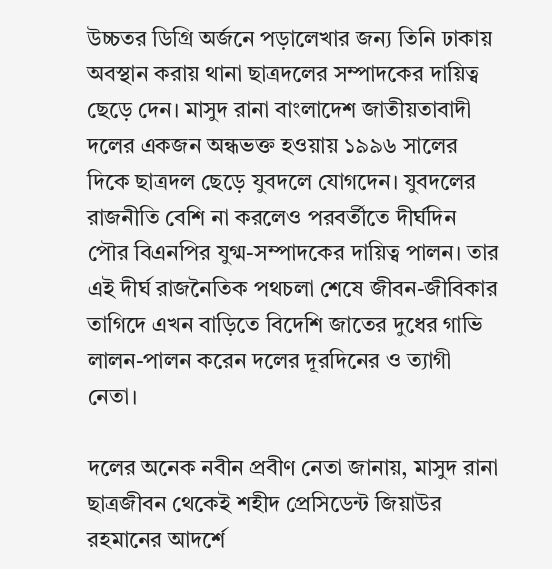উচ্চতর ডিগ্রি অর্জনে পড়ালেখার জন্য তিনি ঢাকায় অবস্থান করায় থানা ছাত্রদলের সম্পাদকের দায়িত্ব ছেড়ে দেন। মাসুদ রানা বাংলাদেশ জাতীয়তাবাদী দলের একজন অন্ধভক্ত হওয়ায় ১৯৯৬ সালের দিকে ছাত্রদল ছেড়ে যুবদলে যোগদেন। যুবদলের রাজনীতি বেশি না করলেও পরবর্তীতে দীর্ঘদিন পৌর বিএনপির যুগ্ম-সম্পাদকের দায়িত্ব পালন। তার এই দীর্ঘ রাজনৈতিক পথচলা শেষে জীবন-জীবিকার তাগিদে এখন বাড়িতে বিদেশি জাতের দুধের গাভি লালন-পালন করেন দলের দূরদিনের ও ত্যাগী নেতা।

দলের অনেক নবীন প্রবীণ নেতা জানায়, মাসুদ রানা ছাত্রজীবন থেকেই শহীদ প্রেসিডেন্ট জিয়াউর রহমানের আদর্শে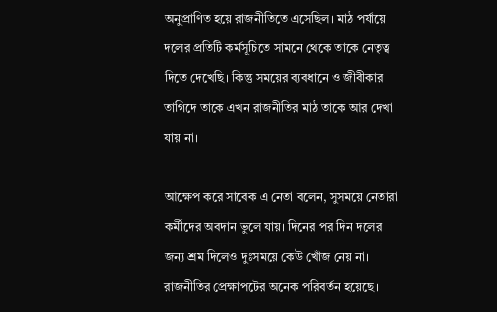অনুপ্রাণিত হয়ে রাজনীতিতে এসেছিল। মাঠ পর্যায়ে দলের প্রতিটি কর্মসূচিতে সামনে থেকে তাকে নেতৃত্ব দিতে দেখেছি। কিন্তু সময়ের ব্যবধানে ও জীবীকার তাগিদে তাকে এখন রাজনীতির মাঠ তাকে আর দেখা যায় না।

আক্ষেপ করে সাবেক এ নেতা বলেন, সুসময়ে নেতারা কর্মীদের অবদান ভুলে যায়। দিনের পর দিন দলের জন্য শ্রম দিলেও দুঃসময়ে কেউ খোঁজ নেয় না। রাজনীতির প্রেক্ষাপটের অনেক পরিবর্তন হয়েছে।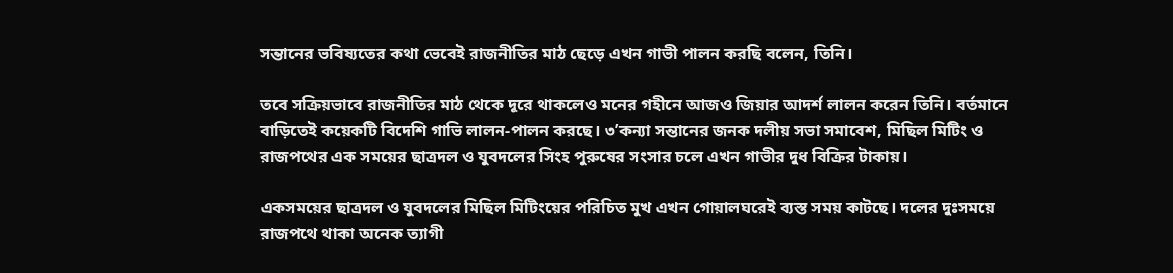সন্তানের ভবিষ্যতের কথা ভেবেই রাজনীতির মাঠ ছেড়ে এখন গাভী পালন করছি বলেন, তিনি।

তবে সক্রিয়ভাবে রাজনীতির মাঠ থেকে দূরে থাকলেও মনের গহীনে আজও জিয়ার আদর্শ লালন করেন তিনি। বর্তমানে বাড়িতেই কয়েকটি বিদেশি গাভি লালন-পালন করছে। ৩’কন্যা সন্তানের জনক দলীয় সভা সমাবেশ, মিছিল মিটিং ও রাজপথের এক সময়ের ছাত্রদল ও যুবদলের সিংহ পুরুষের সংসার চলে এখন গাভীর দুধ বিক্রির টাকায়।

একসময়ের ছাত্রদল ও যুবদলের মিছিল মিটিংয়ের পরিচিত মুখ এখন গোয়ালঘরেই ব্যস্ত সময় কাটছে। দলের দুঃসময়ে রাজপথে থাকা অনেক ত্যাগী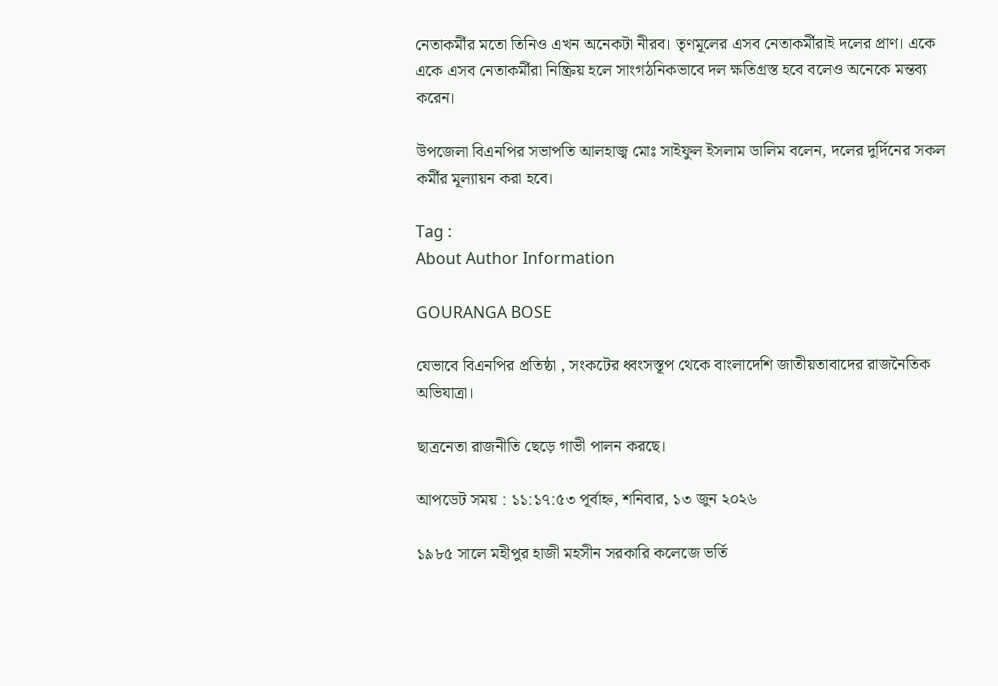নেতাকর্মীর মতো তিনিও এখন অনেকটা নীরব। তৃণমূলের এসব নেতাকর্মীরাই দলের প্রাণ। একে একে এসব নেতাকর্মীরা নিষ্ক্রিয় হলে সাংগঠনিকভাবে দল ক্ষতিগ্রস্ত হবে বলেও অনেকে মন্তব্য করেন।

উপজেলা বিএনপির সভাপতি আলহাজ্ব মোঃ সাইফুল ইসলাম ডালিম বলেন, দলের দুর্দিনের সকল কর্মীর মূল্যায়ন করা হবে।

Tag :
About Author Information

GOURANGA BOSE

যেভাবে বিএনপির প্রতিষ্ঠা , সংকটের ধ্বংসস্তূপ থেকে বাংলাদেশি জাতীয়তাবাদের রাজনৈতিক অভিযাত্রা।

ছাত্রনেতা রাজনীতি ছেড়ে গাভী পালন করছে।

আপডেট সময় : ১১:১৭:৫৩ পূর্বাহ্ন, শনিবার, ১৩ জুন ২০২৬

১৯৮৫ সালে মহীপুর হাজী মহসীন সরকারি কলেজে ভর্তি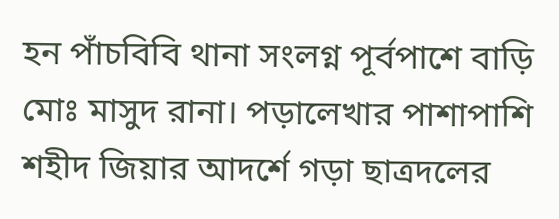হন পাঁচবিবি থানা সংলগ্ন পূর্বপাশে বাড়ি মোঃ মাসুদ রানা। পড়ালেখার পাশাপাশি শহীদ জিয়ার আদর্শে গড়া ছাত্রদলের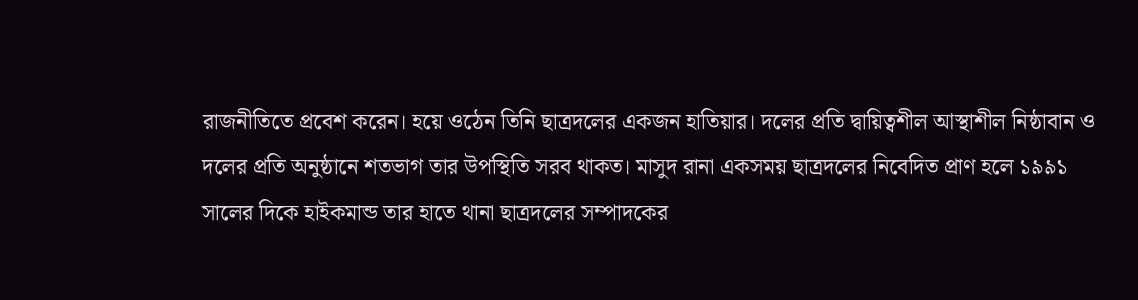রাজনীতিতে প্রবেশ করেন। হয়ে ওঠেন তিনি ছাত্রদলের একজন হাতিয়ার। দলের প্রতি দ্বায়িত্বশীল আস্থাশীল নিষ্ঠাবান ও দলের প্রতি অনুষ্ঠানে শতভাগ তার উপস্থিতি সরব থাকত। মাসুদ রানা একসময় ছাত্রদলের নিবেদিত প্রাণ হলে ১৯৯১ সালের দিকে হাইকমান্ড তার হাতে থানা ছাত্রদলের সম্পাদকের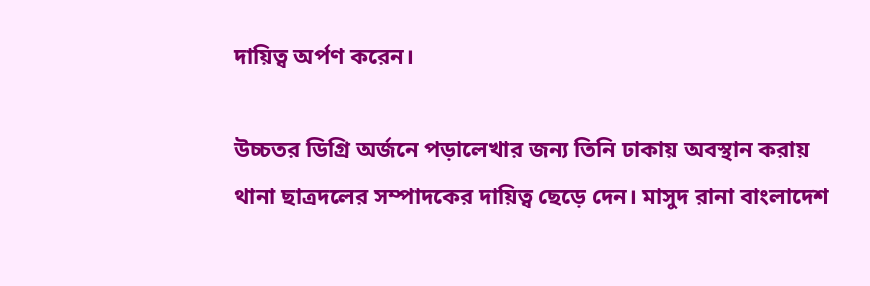দায়িত্ব অর্পণ করেন।

উচ্চতর ডিগ্রি অর্জনে পড়ালেখার জন্য তিনি ঢাকায় অবস্থান করায় থানা ছাত্রদলের সম্পাদকের দায়িত্ব ছেড়ে দেন। মাসুদ রানা বাংলাদেশ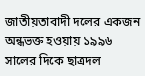জাতীয়তাবাদী দলের একজন অন্ধভক্ত হওয়ায় ১৯৯৬ সালের দিকে ছাত্রদল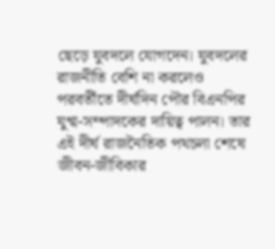ছেড়ে যুবদলে যোগদেন। যুবদলের রাজনীতি বেশি না করলেও পরবর্তীতে দীর্ঘদিন পৌর বিএনপির যুগ্ম-সম্পাদকের দায়িত্ব পালন। তার এই দীর্ঘ রাজনৈতিক পথচলা শেষে জীবন-জীবিকার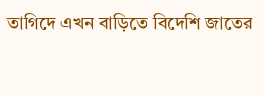তাগিদে এখন বাড়িতে বিদেশি জাতের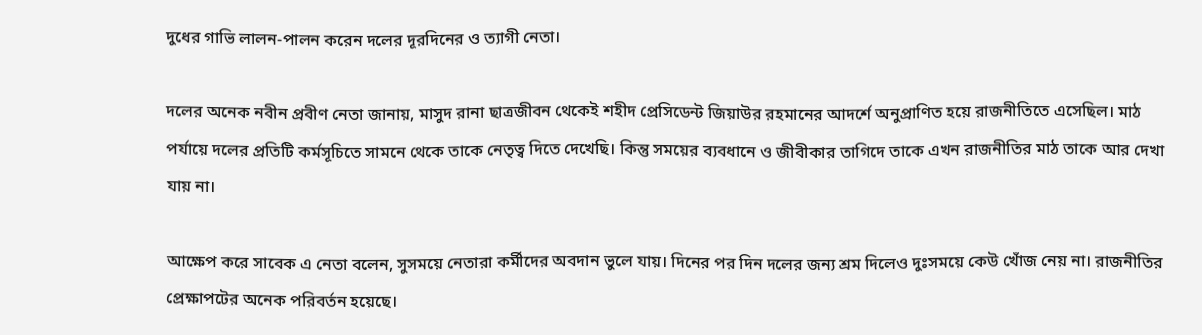দুধের গাভি লালন-পালন করেন দলের দূরদিনের ও ত্যাগী নেতা।

দলের অনেক নবীন প্রবীণ নেতা জানায়, মাসুদ রানা ছাত্রজীবন থেকেই শহীদ প্রেসিডেন্ট জিয়াউর রহমানের আদর্শে অনুপ্রাণিত হয়ে রাজনীতিতে এসেছিল। মাঠ পর্যায়ে দলের প্রতিটি কর্মসূচিতে সামনে থেকে তাকে নেতৃত্ব দিতে দেখেছি। কিন্তু সময়ের ব্যবধানে ও জীবীকার তাগিদে তাকে এখন রাজনীতির মাঠ তাকে আর দেখা যায় না।

আক্ষেপ করে সাবেক এ নেতা বলেন, সুসময়ে নেতারা কর্মীদের অবদান ভুলে যায়। দিনের পর দিন দলের জন্য শ্রম দিলেও দুঃসময়ে কেউ খোঁজ নেয় না। রাজনীতির প্রেক্ষাপটের অনেক পরিবর্তন হয়েছে।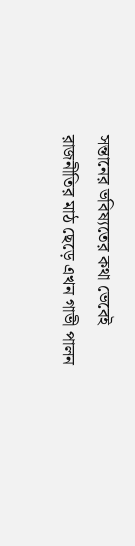সন্তানের ভবিষ্যতের কথা ভেবেই রাজনীতির মাঠ ছেড়ে এখন গাভী পালন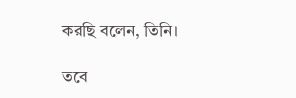করছি বলেন, তিনি।

তবে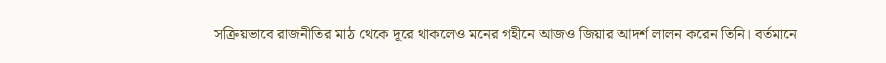সক্রিয়ভাবে রাজনীতির মাঠ থেকে দূরে থাকলেও মনের গহীনে আজও জিয়ার আদর্শ লালন করেন তিনি। বর্তমানে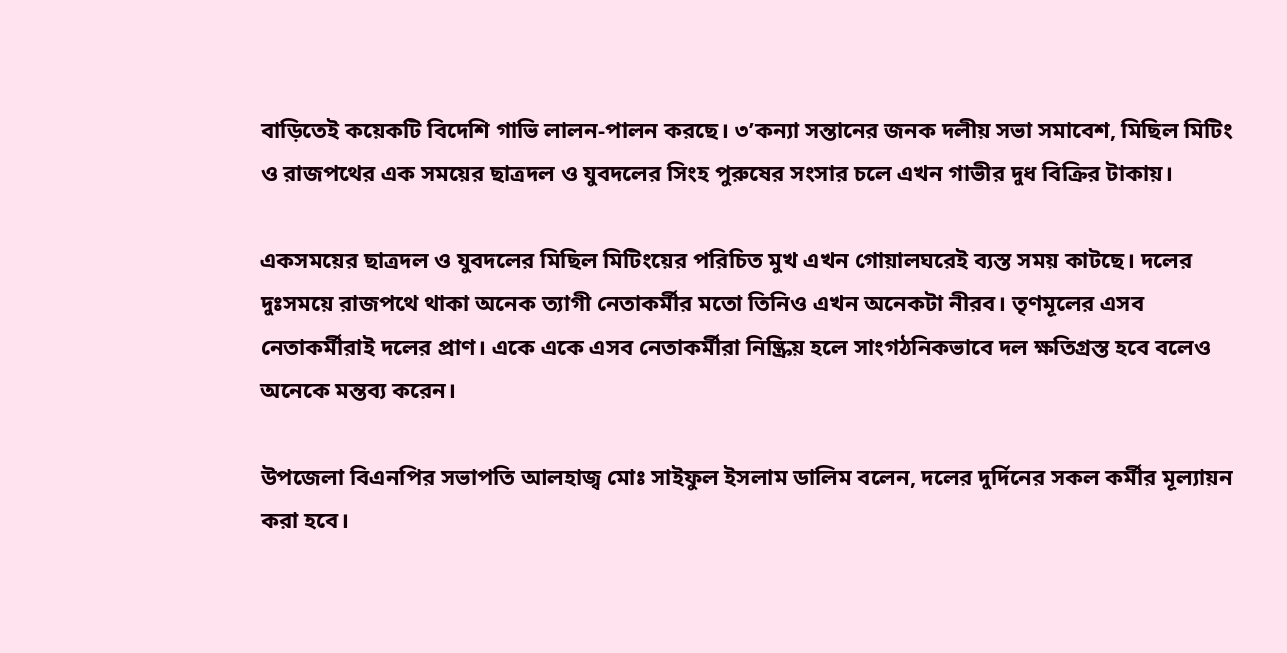বাড়িতেই কয়েকটি বিদেশি গাভি লালন-পালন করছে। ৩’কন্যা সন্তানের জনক দলীয় সভা সমাবেশ, মিছিল মিটিং ও রাজপথের এক সময়ের ছাত্রদল ও যুবদলের সিংহ পুরুষের সংসার চলে এখন গাভীর দুধ বিক্রির টাকায়।

একসময়ের ছাত্রদল ও যুবদলের মিছিল মিটিংয়ের পরিচিত মুখ এখন গোয়ালঘরেই ব্যস্ত সময় কাটছে। দলের দুঃসময়ে রাজপথে থাকা অনেক ত্যাগী নেতাকর্মীর মতো তিনিও এখন অনেকটা নীরব। তৃণমূলের এসব নেতাকর্মীরাই দলের প্রাণ। একে একে এসব নেতাকর্মীরা নিষ্ক্রিয় হলে সাংগঠনিকভাবে দল ক্ষতিগ্রস্ত হবে বলেও অনেকে মন্তব্য করেন।

উপজেলা বিএনপির সভাপতি আলহাজ্ব মোঃ সাইফুল ইসলাম ডালিম বলেন, দলের দুর্দিনের সকল কর্মীর মূল্যায়ন করা হবে।